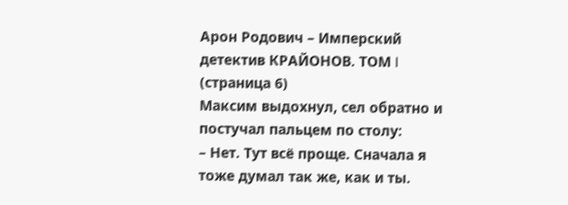Арон Родович – Имперский детектив КРАЙОНОВ. ТОМ I (страница 6)
Максим выдохнул, сел обратно и постучал пальцем по столу:
– Нет. Тут всё проще. Сначала я тоже думал так же, как и ты.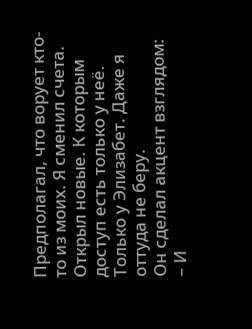Предполагал, что ворует кто-то из моих. Я сменил счета. Открыл новые. К которым доступ есть только у неё. Только у Элизабет. Даже я оттуда не беру.
Он сделал акцент взглядом:
– И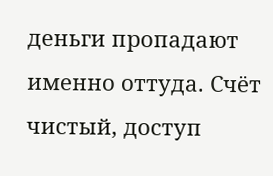деньги пропадают именно оттуда. Счёт чистый, доступ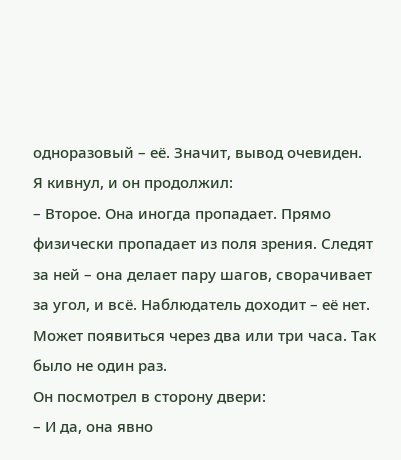одноразовый – её. Значит, вывод очевиден.
Я кивнул, и он продолжил:
– Второе. Она иногда пропадает. Прямо физически пропадает из поля зрения. Следят за ней – она делает пару шагов, сворачивает за угол, и всё. Наблюдатель доходит – её нет. Может появиться через два или три часа. Так было не один раз.
Он посмотрел в сторону двери:
– И да, она явно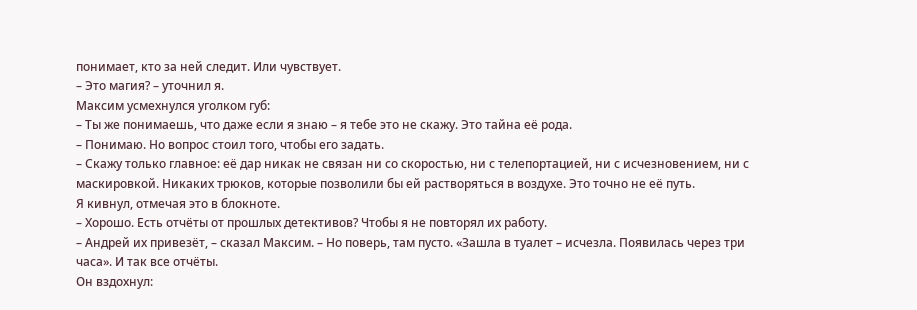понимает, кто за ней следит. Или чувствует.
– Это магия? – уточнил я.
Максим усмехнулся уголком губ:
– Ты же понимаешь, что даже если я знаю – я тебе это не скажу. Это тайна её рода.
– Понимаю. Но вопрос стоил того, чтобы его задать.
– Скажу только главное: её дар никак не связан ни со скоростью, ни с телепортацией, ни с исчезновением, ни с маскировкой. Никаких трюков, которые позволили бы ей растворяться в воздухе. Это точно не её путь.
Я кивнул, отмечая это в блокноте.
– Хорошо. Есть отчёты от прошлых детективов? Чтобы я не повторял их работу.
– Андрей их привезёт, – сказал Максим. – Но поверь, там пусто. «Зашла в туалет – исчезла. Появилась через три часа». И так все отчёты.
Он вздохнул: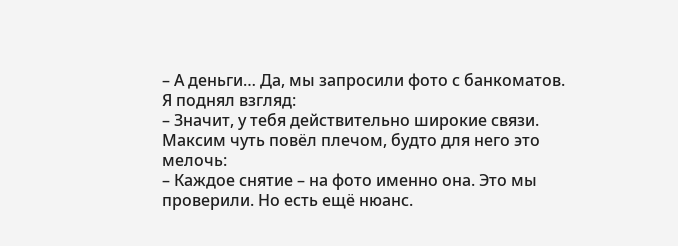– А деньги… Да, мы запросили фото с банкоматов.
Я поднял взгляд:
– Значит, у тебя действительно широкие связи.
Максим чуть повёл плечом, будто для него это мелочь:
– Каждое снятие – на фото именно она. Это мы проверили. Но есть ещё нюанс.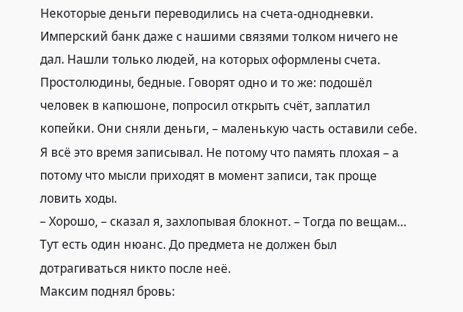Некоторые деньги переводились на счета-однодневки. Имперский банк даже с нашими связями толком ничего не дал. Нашли только людей, на которых оформлены счета. Простолюдины, бедные. Говорят одно и то же: подошёл человек в капюшоне, попросил открыть счёт, заплатил копейки. Они сняли деньги, – маленькую часть оставили себе.
Я всё это время записывал. Не потому что память плохая – а потому что мысли приходят в момент записи, так проще ловить ходы.
– Хорошо, – сказал я, захлопывая блокнот. – Тогда по вещам… Тут есть один нюанс. До предмета не должен был дотрагиваться никто после неё.
Максим поднял бровь: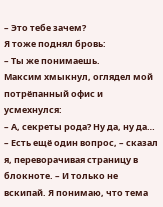– Это тебе зачем?
Я тоже поднял бровь:
– Ты же понимаешь.
Максим хмыкнул, оглядел мой потрёпанный офис и усмехнулся:
– А, секреты рода? Ну да, ну да…
– Есть ещё один вопрос, – сказал я, переворачивая страницу в блокноте. – И только не вскипай. Я понимаю, что тема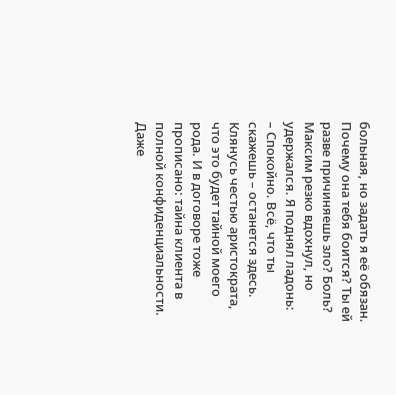больная, но задать я её обязан. Почему она тебя боится? Ты ей разве причиняешь зло? Боль?
Максим резко вдохнул, но удержался. Я поднял ладонь:
– Спокойно. Всё, что ты скажешь – останется здесь. Клянусь честью аристократа, что это будет тайной моего рода. И в договоре тоже прописано: тайна клиента в полной конфиденциальности. Даже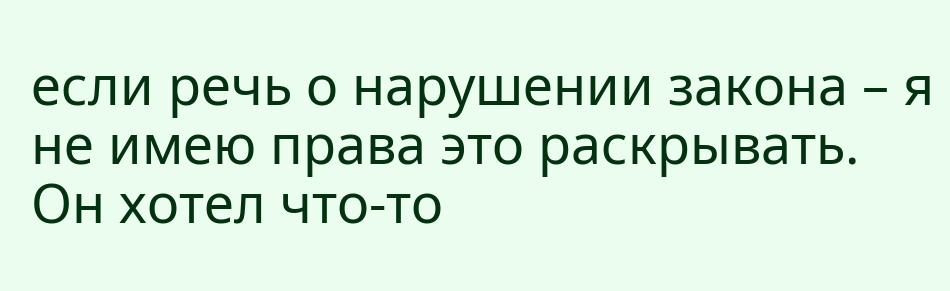если речь о нарушении закона – я не имею права это раскрывать.
Он хотел что-то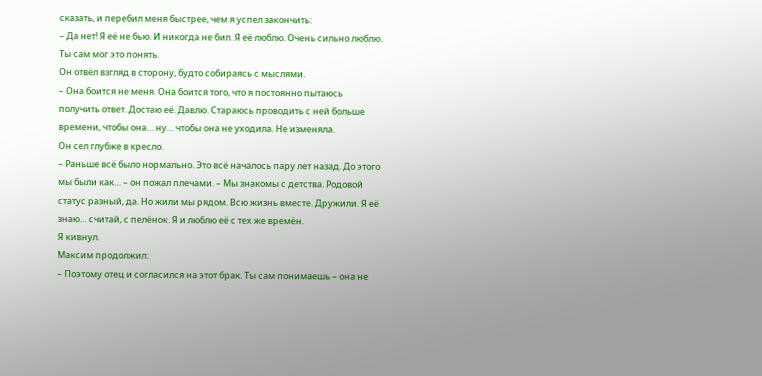сказать, и перебил меня быстрее, чем я успел закончить:
– Да нет! Я её не бью. И никогда не бил. Я её люблю. Очень сильно люблю. Ты сам мог это понять.
Он отвёл взгляд в сторону, будто собираясь с мыслями.
– Она боится не меня. Она боится того, что я постоянно пытаюсь получить ответ. Достаю её. Давлю. Стараюсь проводить с ней больше времени, чтобы она… ну… чтобы она не уходила. Не изменяла.
Он сел глубже в кресло.
– Раньше всё было нормально. Это всё началось пару лет назад. До этого мы были как… – он пожал плечами. – Мы знакомы с детства. Родовой статус разный, да. Но жили мы рядом. Всю жизнь вместе. Дружили. Я её знаю… считай, с пелёнок. Я и люблю её с тех же времён.
Я кивнул.
Максим продолжил:
– Поэтому отец и согласился на этот брак. Ты сам понимаешь – она не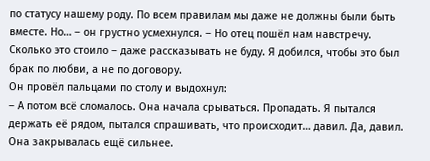по статусу нашему роду. По всем правилам мы даже не должны были быть вместе. Но… – он грустно усмехнулся. – Но отец пошёл нам навстречу. Сколько это стоило – даже рассказывать не буду. Я добился, чтобы это был брак по любви, а не по договору.
Он провёл пальцами по столу и выдохнул:
– А потом всё сломалось. Она начала срываться. Пропадать. Я пытался держать её рядом, пытался спрашивать, что происходит… давил. Да, давил. Она закрывалась ещё сильнее.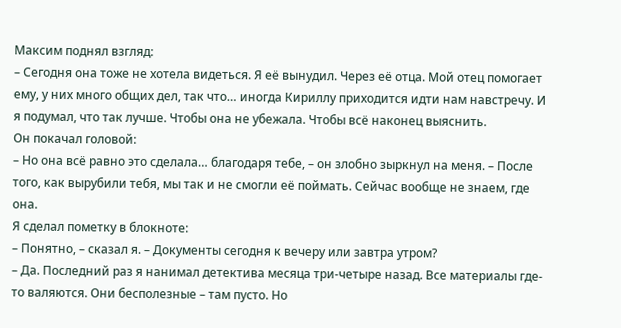Максим поднял взгляд:
– Сегодня она тоже не хотела видеться. Я её вынудил. Через её отца. Мой отец помогает ему, у них много общих дел, так что… иногда Кириллу приходится идти нам навстречу. И я подумал, что так лучше. Чтобы она не убежала. Чтобы всё наконец выяснить.
Он покачал головой:
– Но она всё равно это сделала… благодаря тебе, – он злобно зыркнул на меня. – После того, как вырубили тебя, мы так и не смогли её поймать. Сейчас вообще не знаем, где она.
Я сделал пометку в блокноте:
– Понятно, – сказал я. – Документы сегодня к вечеру или завтра утром?
– Да. Последний раз я нанимал детектива месяца три-четыре назад. Все материалы где-то валяются. Они бесполезные – там пусто. Но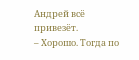Андрей всё привезёт.
– Хорошо. Тогда по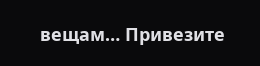вещам… Привезите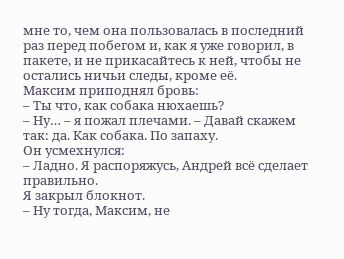мне то, чем она пользовалась в последний раз перед побегом и, как я уже говорил, в пакете, и не прикасайтесь к ней, чтобы не остались ничьи следы, кроме её.
Максим приподнял бровь:
– Ты что, как собака нюхаешь?
– Ну… – я пожал плечами. – Давай скажем так: да. Как собака. По запаху.
Он усмехнулся:
– Ладно. Я распоряжусь, Андрей всё сделает правильно.
Я закрыл блокнот.
– Ну тогда, Максим, не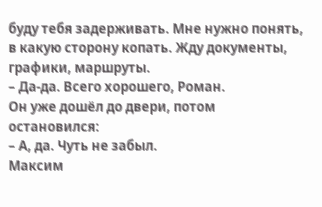буду тебя задерживать. Мне нужно понять, в какую сторону копать. Жду документы, графики, маршруты.
– Да-да. Всего хорошего, Роман.
Он уже дошёл до двери, потом остановился:
– А, да. Чуть не забыл.
Максим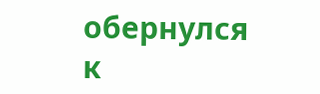обернулся к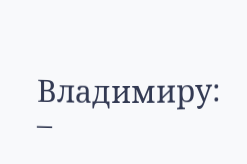Владимиру:
–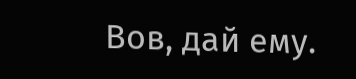Вов, дай ему.